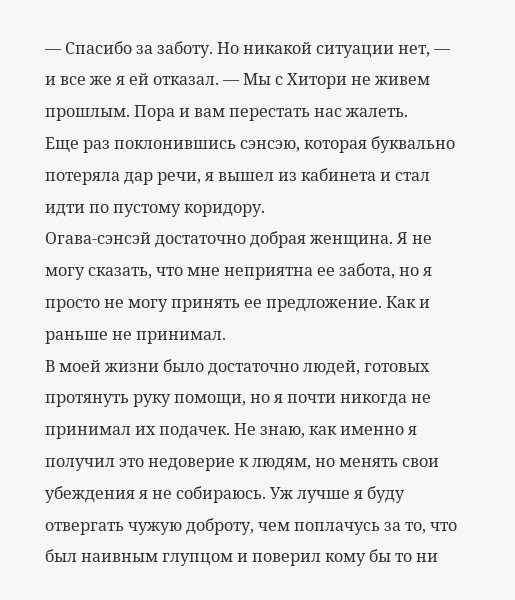— Спасибо за заботу. Но никакой ситуации нет, — и все же я ей отказал. — Мы с Хитори не живем прошлым. Пора и вам перестать нас жалеть.
Еще раз поклонившись сэнсэю, которая буквально потеряла дар речи, я вышел из кабинета и стал идти по пустому коридору.
Огава-сэнсэй достаточно добрая женщина. Я не могу сказать, что мне неприятна ее забота, но я просто не могу принять ее предложение. Как и раньше не принимал.
В моей жизни было достаточно людей, готовых протянуть руку помощи, но я почти никогда не принимал их подачек. Не знаю, как именно я получил это недоверие к людям, но менять свои убеждения я не собираюсь. Уж лучше я буду отвергать чужую доброту, чем поплачусь за то, что был наивным глупцом и поверил кому бы то ни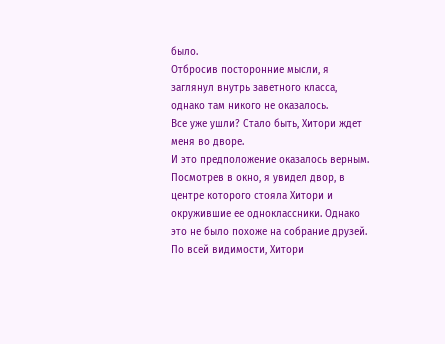было.
Отбросив посторонние мысли, я заглянул внутрь заветного класса, однако там никого не оказалось.
Все уже ушли? Стало быть, Хитори ждет меня во дворе.
И это предположение оказалось верным.
Посмотрев в окно, я увидел двор, в центре которого стояла Хитори и окружившие ее одноклассники. Однако это не было похоже на собрание друзей.
По всей видимости, Хитори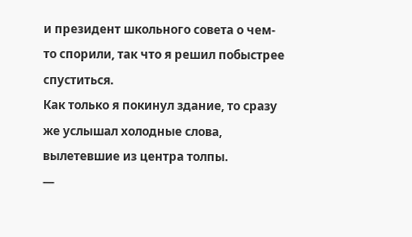и президент школьного совета о чем-то спорили, так что я решил побыстрее спуститься.
Как только я покинул здание, то сразу же услышал холодные слова, вылетевшие из центра толпы.
—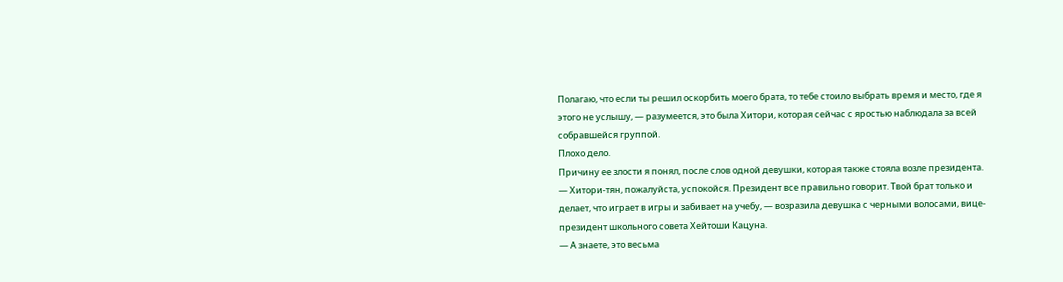Полагаю, что если ты решил оскорбить моего брата, то тебе стоило выбрать время и место, где я этого не услышу, — разумеется, это была Хитори, которая сейчас с яростью наблюдала за всей собравшейся группой.
Плохо дело.
Причину ее злости я понял, после слов одной девушки, которая также стояла возле президента.
— Хитори-тян, пожалуйста, успокойся. Президент все правильно говорит. Твой брат только и делает, что играет в игры и забивает на учебу, — возразила девушка с черными волосами, вице-президент школьного совета Хейтоши Кацуна.
— А знаете, это весьма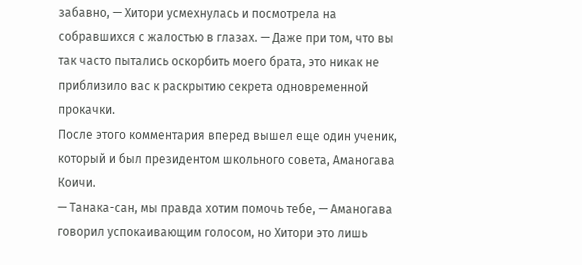забавно, — Хитори усмехнулась и посмотрела на собравшихся с жалостью в глазах. — Даже при том, что вы так часто пытались оскорбить моего брата, это никак не приблизило вас к раскрытию секрета одновременной прокачки.
После этого комментария вперед вышел еще один ученик, который и был президентом школьного совета, Аманогава Коичи.
— Танака-сан, мы правда хотим помочь тебе, — Аманогава говорил успокаивающим голосом, но Хитори это лишь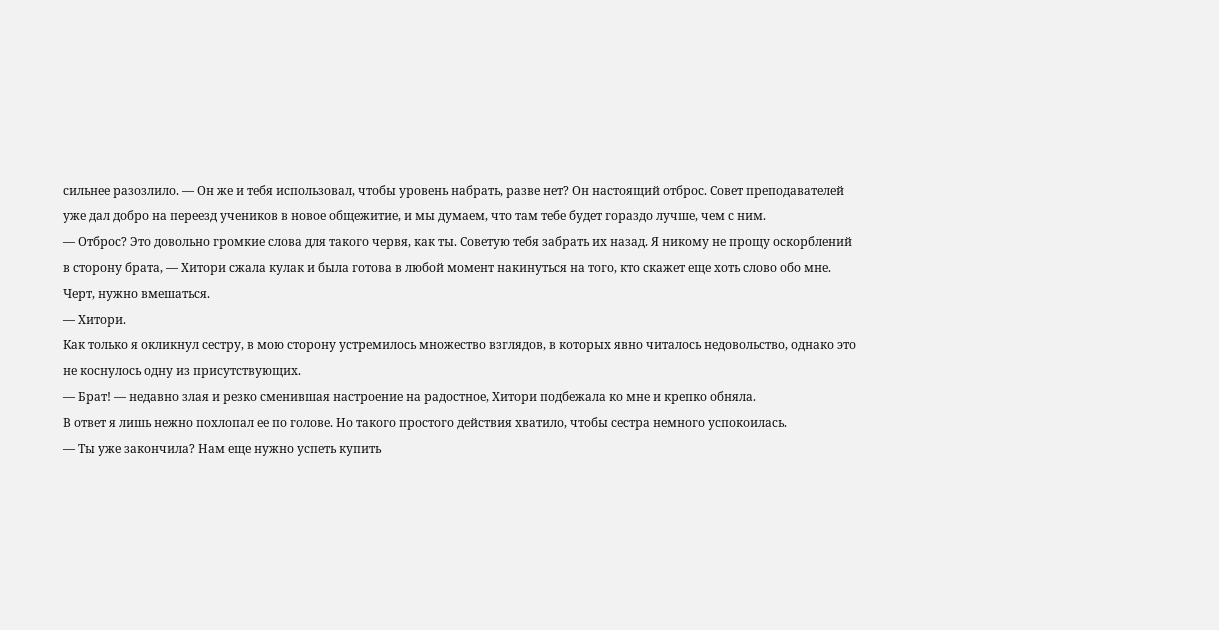сильнее разозлило. — Он же и тебя использовал, чтобы уровень набрать, разве нет? Он настоящий отброс. Совет преподавателей уже дал добро на переезд учеников в новое общежитие, и мы думаем, что там тебе будет гораздо лучше, чем с ним.
— Отброс? Это довольно громкие слова для такого червя, как ты. Советую тебя забрать их назад. Я никому не прощу оскорблений в сторону брата, — Хитори сжала кулак и была готова в любой момент накинуться на того, кто скажет еще хоть слово обо мне.
Черт, нужно вмешаться.
— Хитори.
Как только я окликнул сестру, в мою сторону устремилось множество взглядов, в которых явно читалось недовольство, однако это не коснулось одну из присутствующих.
— Брат! — недавно злая и резко сменившая настроение на радостное, Хитори подбежала ко мне и крепко обняла.
В ответ я лишь нежно похлопал ее по голове. Но такого простого действия хватило, чтобы сестра немного успокоилась.
— Ты уже закончила? Нам еще нужно успеть купить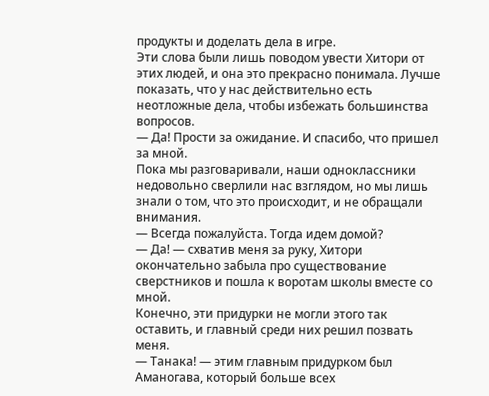продукты и доделать дела в игре.
Эти слова были лишь поводом увести Хитори от этих людей, и она это прекрасно понимала. Лучше показать, что у нас действительно есть неотложные дела, чтобы избежать большинства вопросов.
— Да! Прости за ожидание. И спасибо, что пришел за мной.
Пока мы разговаривали, наши одноклассники недовольно сверлили нас взглядом, но мы лишь знали о том, что это происходит, и не обращали внимания.
— Всегда пожалуйста. Тогда идем домой?
— Да! — схватив меня за руку, Хитори окончательно забыла про существование сверстников и пошла к воротам школы вместе со мной.
Конечно, эти придурки не могли этого так оставить, и главный среди них решил позвать меня.
— Танака! — этим главным придурком был Аманогава, который больше всех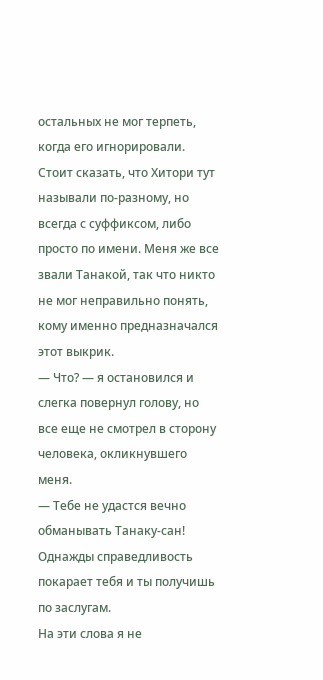остальных не мог терпеть, когда его игнорировали.
Стоит сказать, что Хитори тут называли по-разному, но всегда с суффиксом, либо просто по имени. Меня же все звали Танакой, так что никто не мог неправильно понять, кому именно предназначался этот выкрик.
— Что? — я остановился и слегка повернул голову, но все еще не смотрел в сторону человека, окликнувшего меня.
— Тебе не удастся вечно обманывать Танаку-сан! Однажды справедливость покарает тебя и ты получишь по заслугам.
На эти слова я не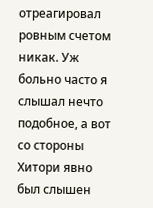отреагировал ровным счетом никак. Уж больно часто я слышал нечто подобное, а вот со стороны Хитори явно был слышен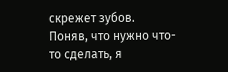скрежет зубов.
Поняв, что нужно что-то сделать, я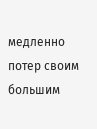медленно потер своим большим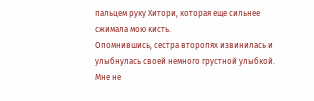пальцем руку Хитори, которая еще сильнее сжимала мою кисть.
Опомнившись, сестра второпях извинилась и улыбнулась своей немного грустной улыбкой.
Мне не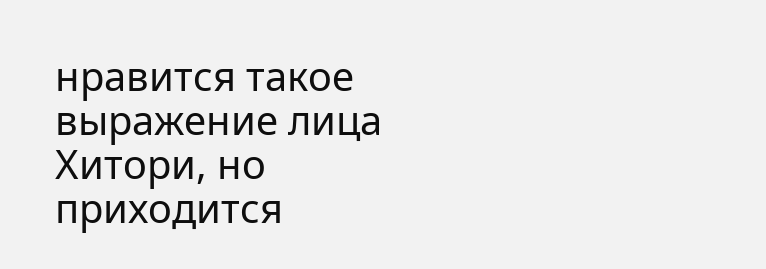нравится такое выражение лица Хитори, но приходится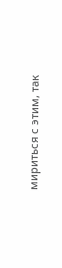мириться с этим, так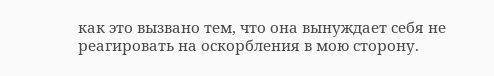как это вызвано тем, что она вынуждает себя не реагировать на оскорбления в мою сторону.